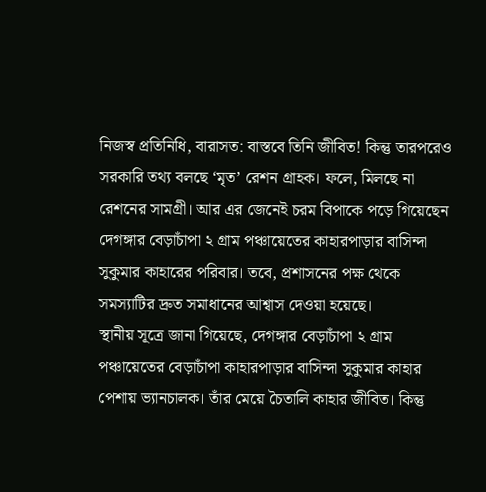নিজস্ব প্রতিনিধি, বারাসত: বাস্তবে তিনি জীবিত! কিন্তু তারপরেও সরকারি তথ্য বলছে ‘মৃত’ রেশন গ্রাহক। ফলে, মিলছে না রেশনের সামগ্রী। আর এর জেনেই চরম বিপাকে পড়ে গিয়েছেন দেগঙ্গার বেড়াচাঁপা ২ গ্রাম পঞ্চায়েতের কাহারপাড়ার বাসিন্দা সুকুমার কাহারের পরিবার। তবে, প্রশাসনের পক্ষ থেকে সমস্যাটির দ্রুত সমাধানের আশ্বাস দেওয়া হয়েছে।
স্থানীয় সূত্রে জানা গিয়েছে, দেগঙ্গার বেড়াচাঁপা ২ গ্রাম পঞ্চায়েতের বেড়াচাঁপা কাহারপাড়ার বাসিন্দা সুকুমার কাহার পেশায় ভ্যানচালক। তাঁর মেয়ে চৈতালি কাহার জীবিত। কিন্তু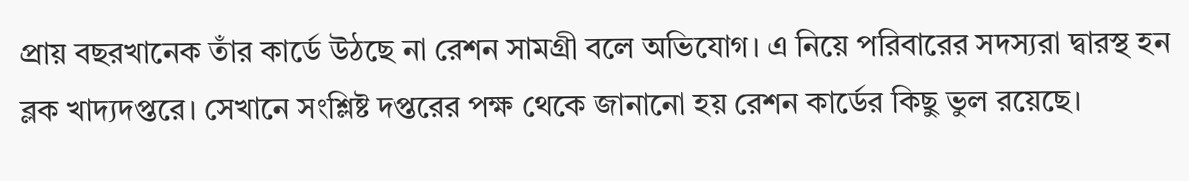প্রায় বছরখানেক তাঁর কার্ডে উঠছে না রেশন সামগ্রী বলে অভিযোগ। এ নিয়ে পরিবারের সদস্যরা দ্বারস্থ হন ব্লক খাদ্যদপ্তরে। সেখানে সংশ্লিষ্ট দপ্তরের পক্ষ থেকে জানানো হয় রেশন কার্ডের কিছু ভুল রয়েছে।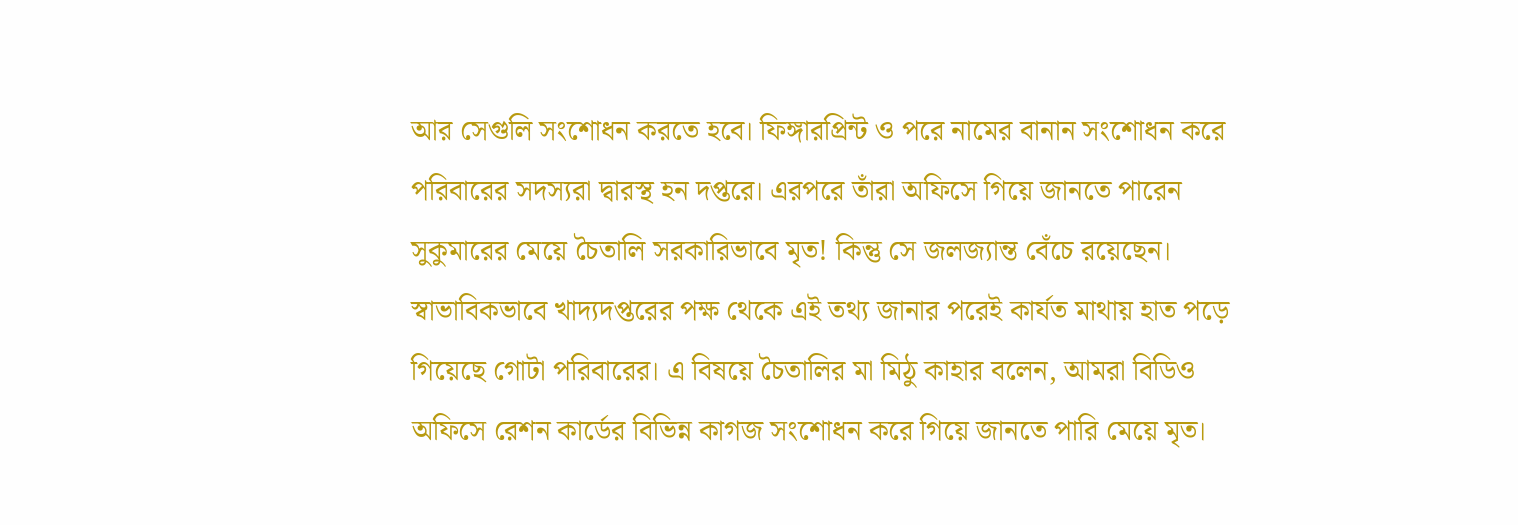আর সেগুলি সংশোধন করতে হবে। ফিঙ্গারপ্রিন্ট ও পরে নামের বানান সংশোধন করে পরিবারের সদস্যরা দ্বারস্থ হন দপ্তরে। এরপরে তাঁরা অফিসে গিয়ে জানতে পারেন সুকুমারের মেয়ে চৈতালি সরকারিভাবে মৃত! কিন্তু সে জলজ্যান্ত বেঁচে রয়েছেন। স্বাভাবিকভাবে খাদ্যদপ্তরের পক্ষ থেকে এই তথ্য জানার পরেই কার্যত মাথায় হাত পড়ে গিয়েছে গোটা পরিবারের। এ বিষয়ে চৈতালির মা মিঠু কাহার বলেন, আমরা বিডিও অফিসে রেশন কার্ডের বিভিন্ন কাগজ সংশোধন করে গিয়ে জানতে পারি মেয়ে মৃত।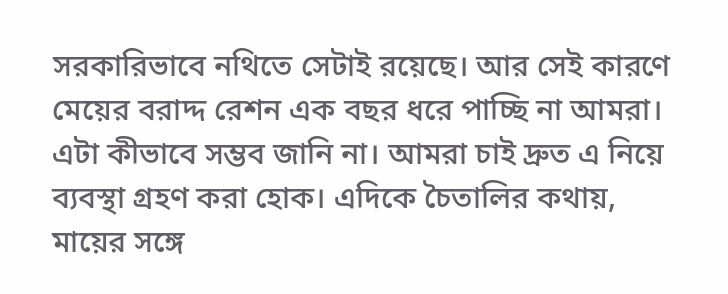সরকারিভাবে নথিতে সেটাই রয়েছে। আর সেই কারণে মেয়ের বরাদ্দ রেশন এক বছর ধরে পাচ্ছি না আমরা। এটা কীভাবে সম্ভব জানি না। আমরা চাই দ্রুত এ নিয়ে ব্যবস্থা গ্রহণ করা হোক। এদিকে চৈতালির কথায়, মায়ের সঙ্গে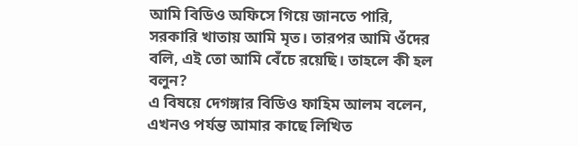আমি বিডিও অফিসে গিয়ে জানতে পারি, সরকারি খাতায় আমি মৃত। তারপর আমি ওঁদের বলি, এই তো আমি বেঁচে রয়েছি। তাহলে কী হল বলুন?
এ বিষয়ে দেগঙ্গার বিডিও ফাহিম আলম বলেন, এখনও পর্যন্ত আমার কাছে লিখিত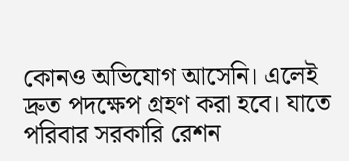কোনও অভিযোগ আসেনি। এলেই দ্রুত পদক্ষেপ গ্রহণ করা হবে। যাতে পরিবার সরকারি রেশন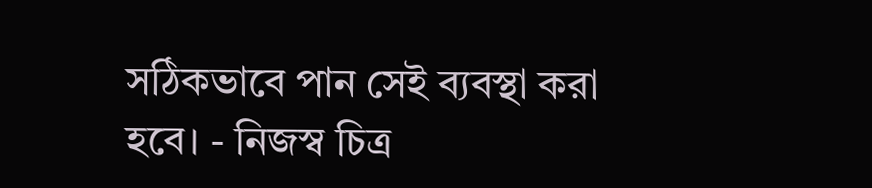সঠিকভাবে পান সেই ব্যবস্থা করা হবে। - নিজস্ব চিত্র